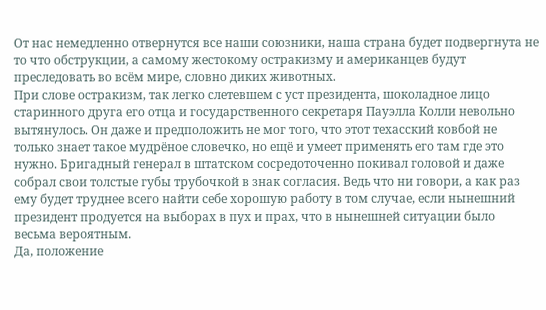От нас немедленно отвернутся все наши союзники, наша страна будет подвергнута не то что обструкции, а самому жестокому остракизму и американцев будут преследовать во всём мире, словно диких животных.
При слове остракизм, так легко слетевшем с уст президента, шоколадное лицо старинного друга его отца и государственного секретаря Пауэлла Колли невольно вытянулось. Он даже и предположить не мог того, что этот техасский ковбой не только знает такое мудрёное словечко, но ещё и умеет применять его там где это нужно. Бригадный генерал в штатском сосредоточенно покивал головой и даже собрал свои толстые губы трубочкой в знак согласия. Ведь что ни говори, а как раз ему будет труднее всего найти себе хорошую работу в том случае, если нынешний президент продуется на выборах в пух и прах, что в нынешней ситуации было весьма вероятным.
Да, положение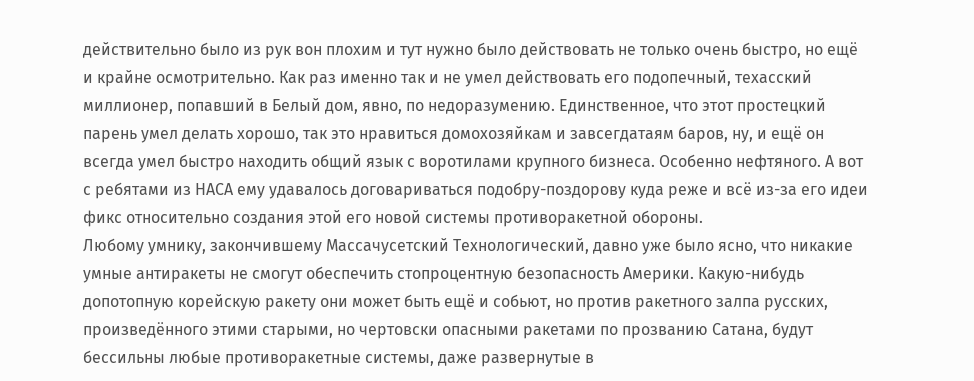действительно было из рук вон плохим и тут нужно было действовать не только очень быстро, но ещё и крайне осмотрительно. Как раз именно так и не умел действовать его подопечный, техасский миллионер, попавший в Белый дом, явно, по недоразумению. Единственное, что этот простецкий парень умел делать хорошо, так это нравиться домохозяйкам и завсегдатаям баров, ну, и ещё он всегда умел быстро находить общий язык с воротилами крупного бизнеса. Особенно нефтяного. А вот с ребятами из НАСА ему удавалось договариваться подобру-поздорову куда реже и всё из-за его идеи фикс относительно создания этой его новой системы противоракетной обороны.
Любому умнику, закончившему Массачусетский Технологический, давно уже было ясно, что никакие умные антиракеты не смогут обеспечить стопроцентную безопасность Америки. Какую-нибудь допотопную корейскую ракету они может быть ещё и собьют, но против ракетного залпа русских, произведённого этими старыми, но чертовски опасными ракетами по прозванию Сатана, будут бессильны любые противоракетные системы, даже развернутые в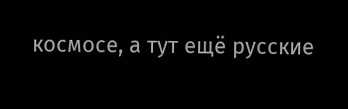космосе, а тут ещё русские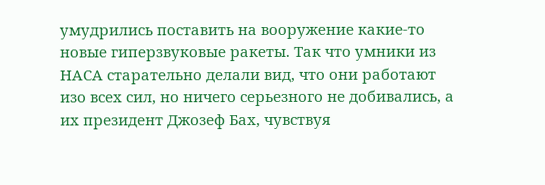умудрились поставить на вооружение какие-то новые гиперзвуковые ракеты. Так что умники из НАСА старательно делали вид, что они работают изо всех сил, но ничего серьезного не добивались, а их президент Джозеф Бах, чувствуя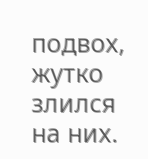подвох, жутко злился на них.